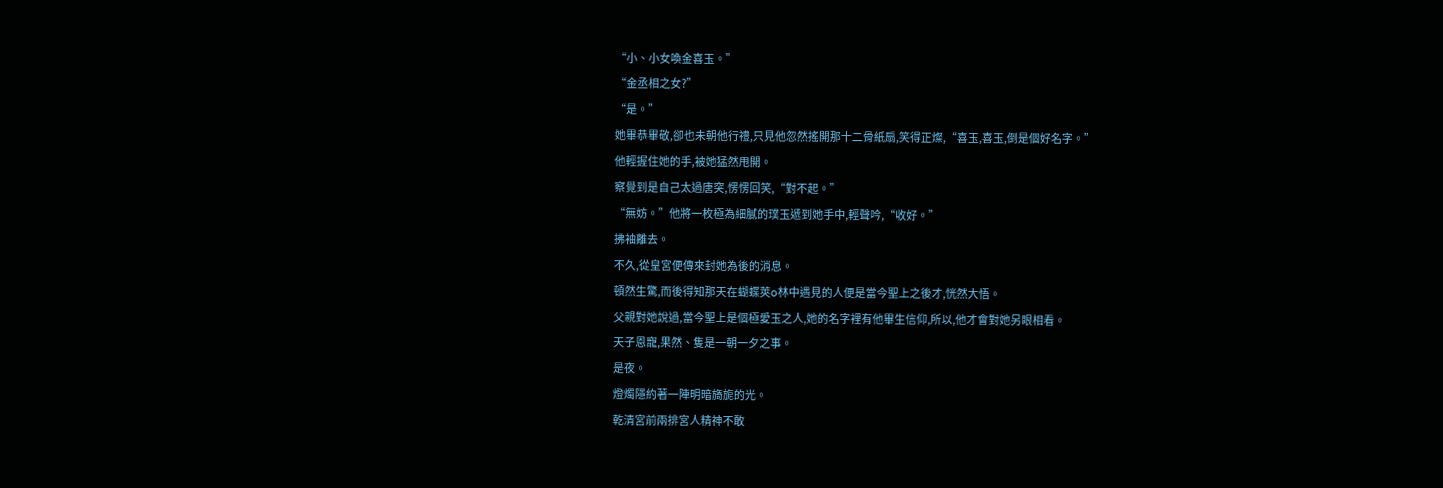“小、小女喚金喜玉。”
“金丞相之女?”
“是。”
她畢恭畢敬,卻也未朝他行禮,只見他忽然搖開那十二骨紙扇,笑得正燦,“喜玉,喜玉,倒是個好名字。”
他輕握住她的手,被她猛然甩開。
察覺到是自己太過唐突,愣愣回笑,“對不起。”
“無妨。”他將一枚極為細膩的璞玉遞到她手中,輕聲吟,“收好。”
拂袖離去。
不久,從皇宮便傳來封她為後的消息。
頓然生驚,而後得知那天在蝴蝶莢o林中遇見的人便是當今聖上之後才,恍然大悟。
父親對她說過,當今聖上是個極愛玉之人,她的名字裡有他畢生信仰,所以,他才會對她另眼相看。
天子恩寵,果然、隻是一朝一夕之事。
是夜。
燈燭隱約著一陣明暗旖旎的光。
乾清宮前兩排宮人精神不敢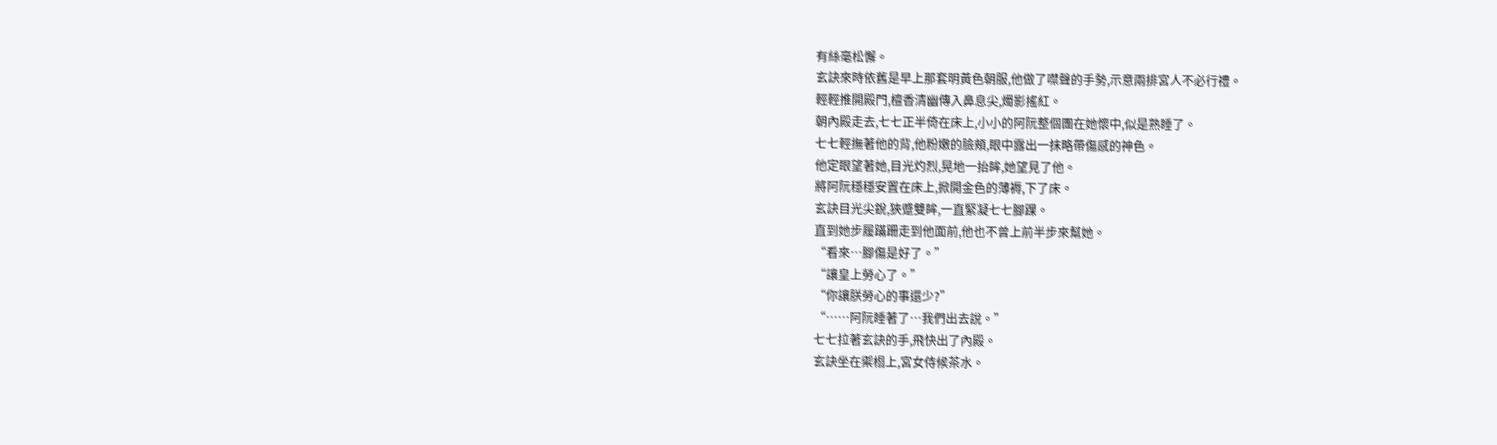有絲毫松懈。
玄訣來時依舊是早上那套明黃色朝服,他做了噤聲的手勢,示意兩排宮人不必行禮。
輕輕推開殿門,檀香清幽傳入鼻息尖,燭影搖紅。
朝內殿走去,七七正半倚在床上,小小的阿阮整個團在她懷中,似是熟睡了。
七七輕撫著他的背,他粉嫩的臉頰,眼中露出一抹略帶傷感的神色。
他定眼望著她,目光灼烈,晃地一抬眸,她望見了他。
將阿阮穩穩安置在床上,掀開金色的薄褥,下了床。
玄訣目光尖銳,狹蹙雙眸,一直緊凝七七腳踝。
直到她步履蹣跚走到他面前,他也不曾上前半步來幫她。
“看來…腳傷是好了。”
“讓皇上勞心了。”
“你讓朕勞心的事還少?”
“……阿阮睡著了…我們出去說。”
七七拉著玄訣的手,飛快出了內殿。
玄訣坐在禦榻上,宮女侍候茶水。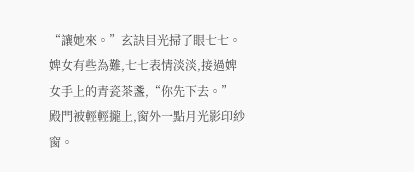“讓她來。”玄訣目光掃了眼七七。婢女有些為難,七七表情淡淡,接過婢女手上的青瓷茶盞,“你先下去。”
殿門被輕輕攏上,窗外一點月光影印紗窗。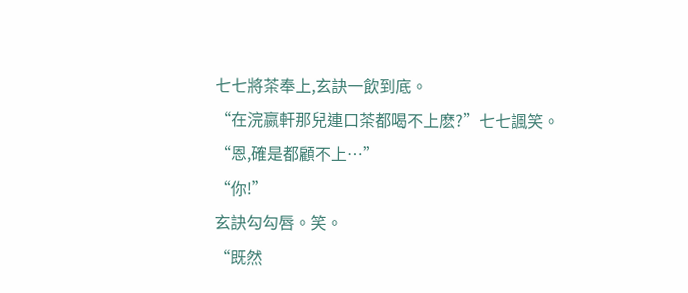七七將茶奉上,玄訣一飲到底。
“在浣嬴軒那兒連口茶都喝不上麽?”七七諷笑。
“恩,確是都顧不上…”
“你!”
玄訣勾勾唇。笑。
“既然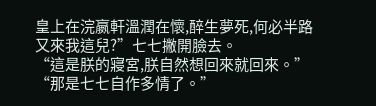皇上在浣嬴軒溫潤在懷,醉生夢死,何必半路又來我這兒?”七七撇開臉去。
“這是朕的寢宮,朕自然想回來就回來。”
“那是七七自作多情了。”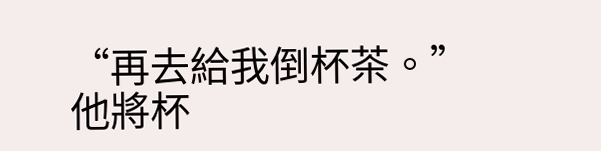“再去給我倒杯茶。”他將杯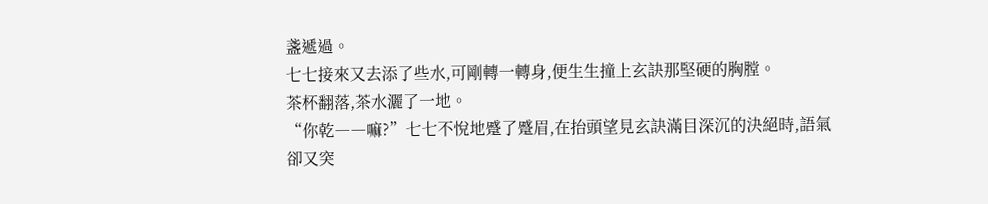盞遞過。
七七接來又去添了些水,可剛轉一轉身,便生生撞上玄訣那堅硬的胸膛。
茶杯翻落,茶水灑了一地。
“你乾――嘛?”七七不悅地蹙了蹙眉,在抬頭望見玄訣滿目深沉的決絕時,語氣卻又突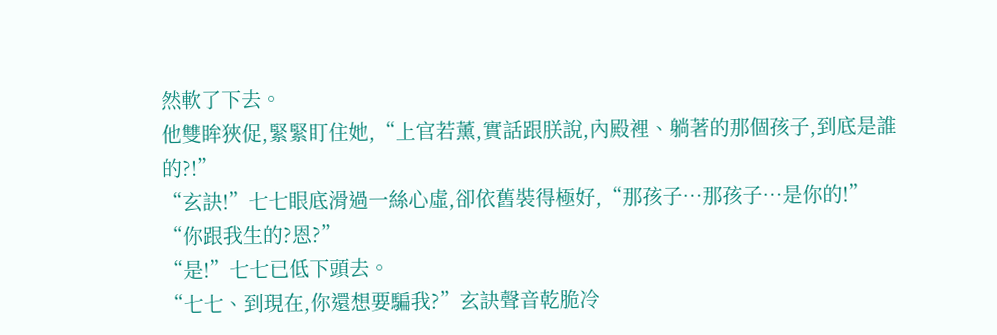然軟了下去。
他雙眸狹促,緊緊盯住她,“上官若薰,實話跟朕說,內殿裡、躺著的那個孩子,到底是誰的?!”
“玄訣!”七七眼底滑過一絲心虛,卻依舊裝得極好,“那孩子…那孩子…是你的!”
“你跟我生的?恩?”
“是!”七七已低下頭去。
“七七、到現在,你還想要騙我?”玄訣聲音乾脆冷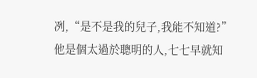冽,“是不是我的兒子,我能不知道?”
他是個太過於聰明的人,七七早就知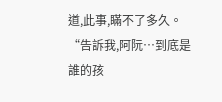道,此事,瞞不了多久。
“告訴我,阿阮…到底是誰的孩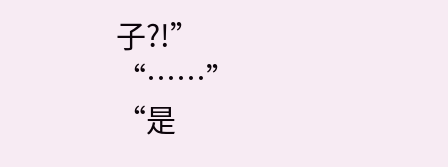子?!”
“……”
“是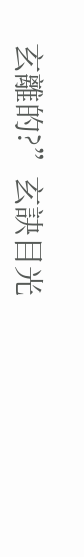玄離的?”玄訣目光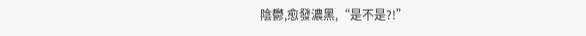陰鬱,愈發濃黑,“是不是?!”